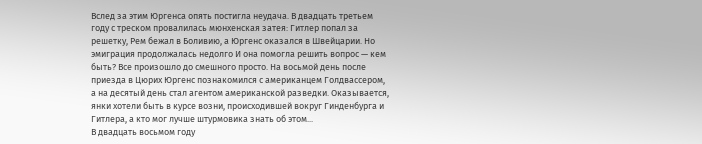Вслед за этим Юргенса опять постигла неудача. В двадцать третьем году с треском провалилась мюнхенская затея: Гитлер попал за решетку, Рем бежал в Боливию, а Юргенс оказался в Швейцарии. Но эмиграция продолжалась недолго И она помогла решить вопрос — кем быть? Все произошло до смешного просто. На восьмой день после приезда в Цюрих Юргенс познакомился с американцем Голдвассером, а на десятый день стал агентом американской разведки. Оказывается, янки хотели быть в курсе возни, происходившей вокруг Гинденбурга и Гитлера, а кто мог лучше штурмовика знать об этом...
В двадцать восьмом году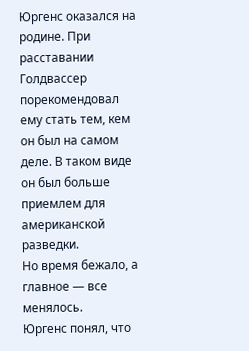Юргенс оказался на родине. При расставании Голдвассер порекомендовал ему стать тем, кем он был на самом деле. В таком виде он был больше приемлем для американской разведки.
Но время бежало, а главное — все менялось.
Юргенс понял, что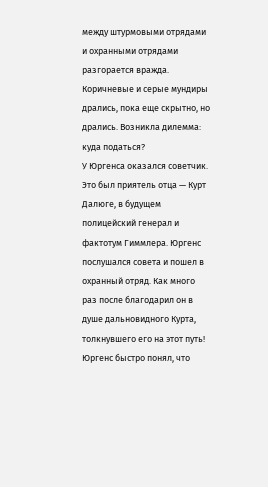между штурмовыми отрядами и охранными отрядами разгорается вражда. Коричневые и серые мундиры дрались, пока еще скрытно, но дрались. Возникла дилемма: куда податься?
У Юргенса оказался советчик. Это был приятель отца — Курт Далюге, в будущем полицейский генерал и фактотум Гиммлера. Юргенс послушался совета и пошел в охранный отряд. Как много раз после благодарил он в душе дальновидного Курта, толкнувшего его на этот путь!
Юргенс быстро понял, что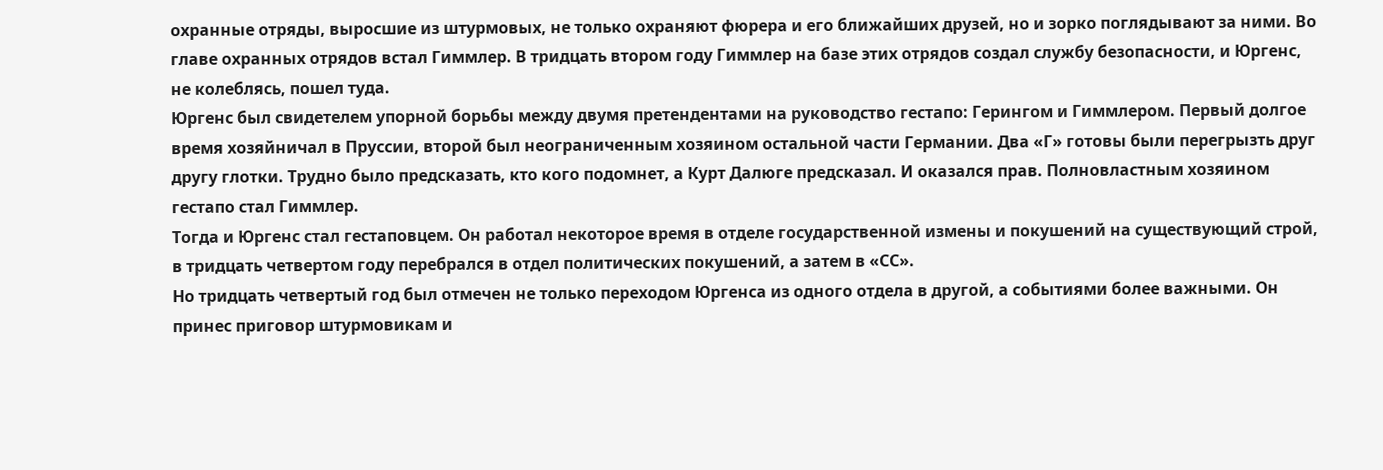охранные отряды, выросшие из штурмовых, не только охраняют фюрера и его ближайших друзей, но и зорко поглядывают за ними. Во главе охранных отрядов встал Гиммлер. В тридцать втором году Гиммлер на базе этих отрядов создал службу безопасности, и Юргенс, не колеблясь, пошел туда.
Юргенс был свидетелем упорной борьбы между двумя претендентами на руководство гестапо: Герингом и Гиммлером. Первый долгое время хозяйничал в Пруссии, второй был неограниченным хозяином остальной части Германии. Два «Г» готовы были перегрызть друг другу глотки. Трудно было предсказать, кто кого подомнет, а Курт Далюге предсказал. И оказался прав. Полновластным хозяином гестапо стал Гиммлер.
Тогда и Юргенс стал гестаповцем. Он работал некоторое время в отделе государственной измены и покушений на существующий строй, в тридцать четвертом году перебрался в отдел политических покушений, а затем в «СС».
Но тридцать четвертый год был отмечен не только переходом Юргенса из одного отдела в другой, а событиями более важными. Он принес приговор штурмовикам и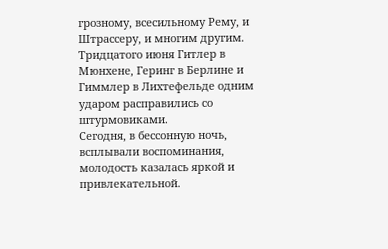грозному, всесильному Рему, и Штрассеру, и многим другим. Тридцатого июня Гитлер в Мюнхене, Геринг в Берлине и Гиммлер в Лихтефельде одним ударом расправились со штурмовиками.
Сегодня, в бессонную ночь, всплывали воспоминания, молодость казалась яркой и привлекательной.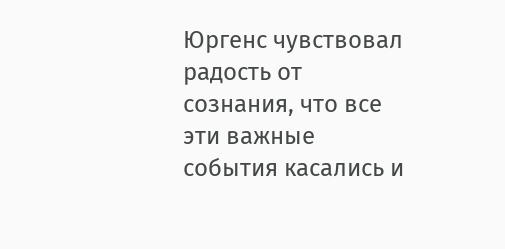Юргенс чувствовал радость от сознания, что все эти важные события касались и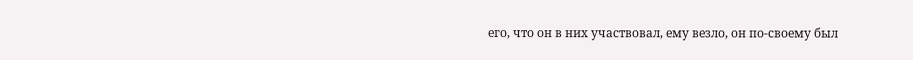его, что он в них участвовал, ему везло, он по-своему был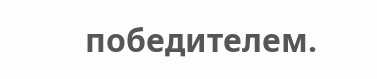победителем.